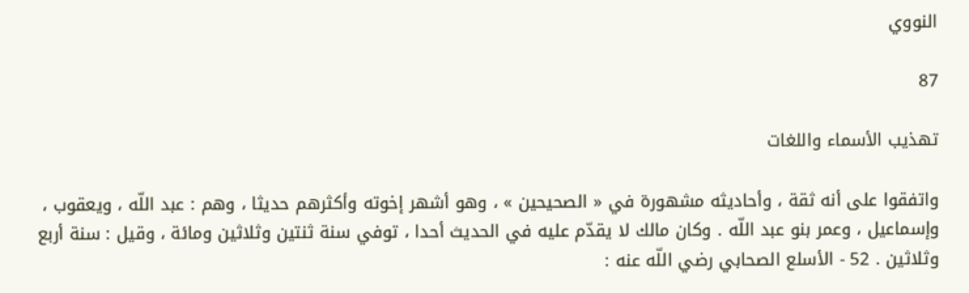النووي

87

تهذيب الأسماء واللغات

واتفقوا على أنه ثقة ، وأحاديثه مشهورة في « الصحيحين » ، وهو أشهر إخوته وأكثرهم حديثا ، وهم : عبد اللّه ، ويعقوب ، وإسماعيل ، وعمر بنو عبد اللّه . وكان مالك لا يقدّم عليه في الحديث أحدا ، توفي سنة ثنتين وثلاثين ومائة ، وقيل : سنة أربع وثلاثين . 52 - الأسلع الصحابي رضي اللّه عنه :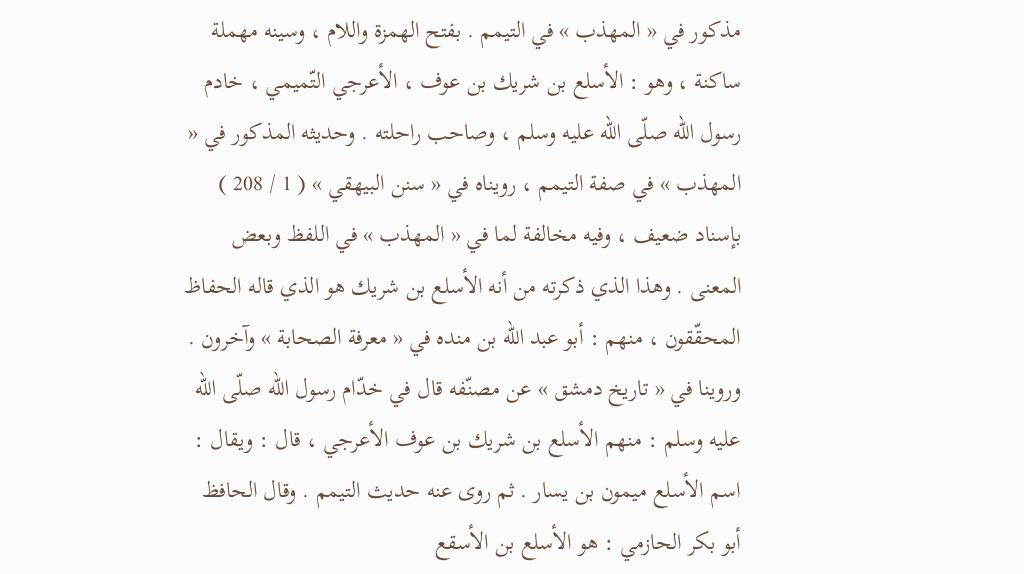مذكور في « المهذب » في التيمم . بفتح الهمزة واللام ، وسينه مهملة ساكنة ، وهو : الأسلع بن شريك بن عوف ، الأعرجي التّميمي ، خادم رسول اللّه صلّى اللّه عليه وسلم ، وصاحب راحلته . وحديثه المذكور في « المهذب » في صفة التيمم ، رويناه في « سنن البيهقي » ( 1 / 208 ) بإسناد ضعيف ، وفيه مخالفة لما في « المهذب » في اللفظ وبعض المعنى . وهذا الذي ذكرته من أنه الأسلع بن شريك هو الذي قاله الحفاظ المحقّقون ، منهم : أبو عبد اللّه بن منده في « معرفة الصحابة » وآخرون . وروينا في « تاريخ دمشق » عن مصنّفه قال في خدّام رسول اللّه صلّى اللّه عليه وسلم : منهم الأسلع بن شريك بن عوف الأعرجي ، قال : ويقال : اسم الأسلع ميمون بن يسار . ثم روى عنه حديث التيمم . وقال الحافظ أبو بكر الحازمي : هو الأسلع بن الأسقع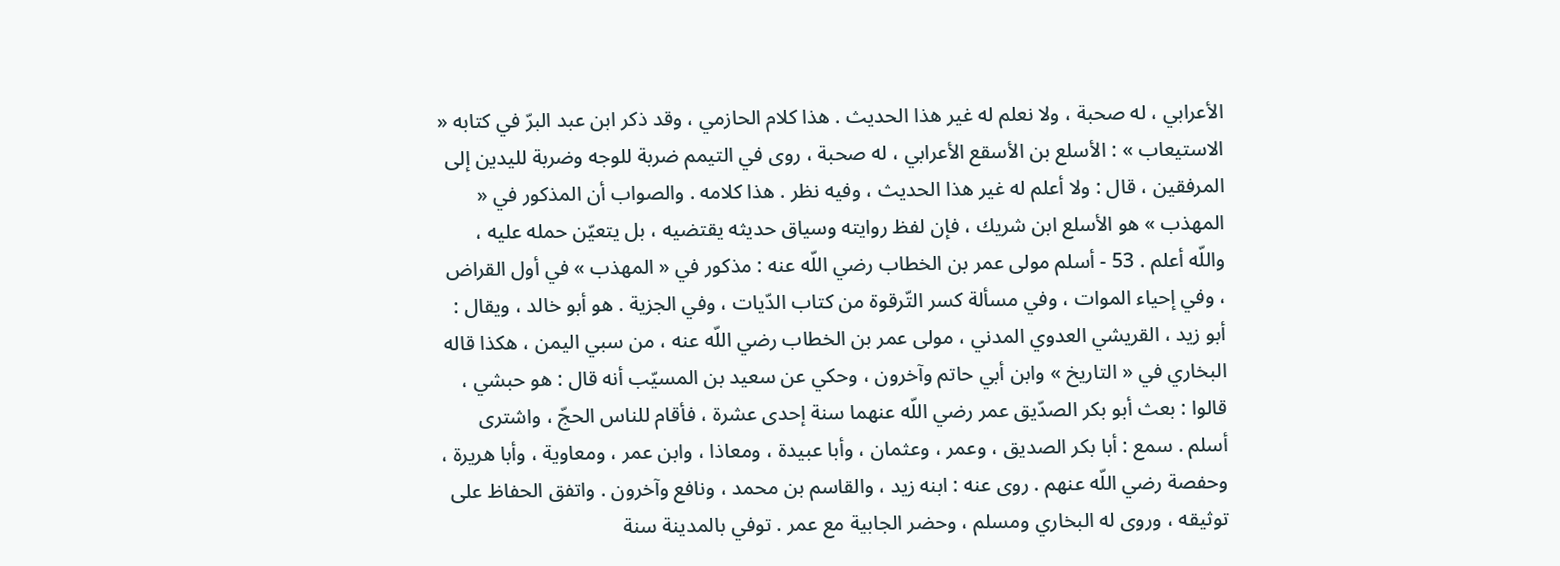الأعرابي ، له صحبة ، ولا نعلم له غير هذا الحديث . هذا كلام الحازمي ، وقد ذكر ابن عبد البرّ في كتابه « الاستيعاب » : الأسلع بن الأسقع الأعرابي ، له صحبة ، روى في التيمم ضربة للوجه وضربة لليدين إلى المرفقين ، قال : ولا أعلم له غير هذا الحديث ، وفيه نظر . هذا كلامه . والصواب أن المذكور في « المهذب » هو الأسلع ابن شريك ، فإن لفظ روايته وسياق حديثه يقتضيه ، بل يتعيّن حمله عليه ، واللّه أعلم . 53 - أسلم مولى عمر بن الخطاب رضي اللّه عنه : مذكور في « المهذب » في أول القراض ، وفي إحياء الموات ، وفي مسألة كسر التّرقوة من كتاب الدّيات ، وفي الجزية . هو أبو خالد ، ويقال : أبو زيد ، القريشي العدوي المدني ، مولى عمر بن الخطاب رضي اللّه عنه ، من سبي اليمن ، هكذا قاله البخاري في « التاريخ » وابن أبي حاتم وآخرون ، وحكي عن سعيد بن المسيّب أنه قال : هو حبشي ، قالوا : بعث أبو بكر الصدّيق عمر رضي اللّه عنهما سنة إحدى عشرة ، فأقام للناس الحجّ ، واشترى أسلم . سمع : أبا بكر الصديق ، وعمر ، وعثمان ، وأبا عبيدة ، ومعاذا ، وابن عمر ، ومعاوية ، وأبا هريرة ، وحفصة رضي اللّه عنهم . روى عنه : ابنه زيد ، والقاسم بن محمد ، ونافع وآخرون . واتفق الحفاظ على توثيقه ، وروى له البخاري ومسلم ، وحضر الجابية مع عمر . توفي بالمدينة سنة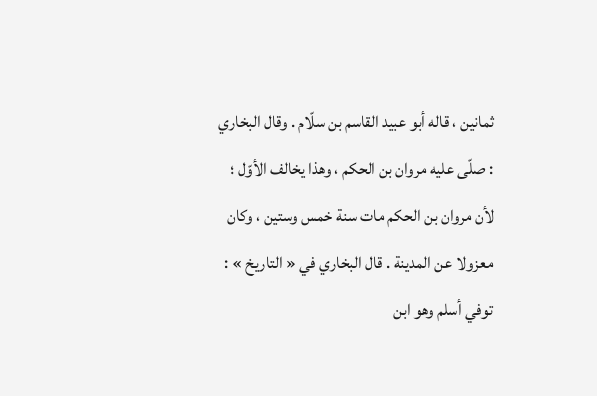ثمانين ، قاله أبو عبيد القاسم بن سلّام . وقال البخاري : صلّى عليه مروان بن الحكم ، وهذا يخالف الأوّل ؛ لأن مروان بن الحكم مات سنة خمس وستين ، وكان معزولا عن المدينة . قال البخاري في « التاريخ » : توفي أسلم وهو ابن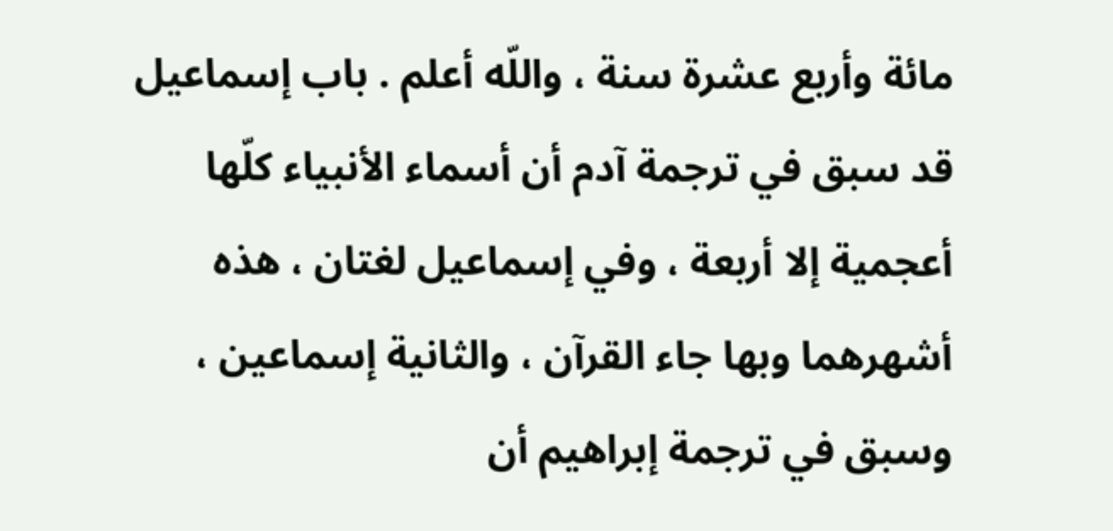مائة وأربع عشرة سنة ، واللّه أعلم . باب إسماعيل قد سبق في ترجمة آدم أن أسماء الأنبياء كلّها أعجمية إلا أربعة ، وفي إسماعيل لغتان ، هذه أشهرهما وبها جاء القرآن ، والثانية إسماعين ، وسبق في ترجمة إبراهيم أن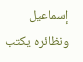إسماعيل ونظائره يكتب